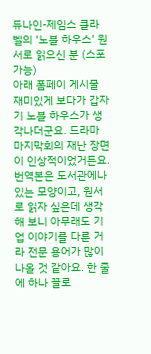듀나인-제임스 클라벨의 '노블 하우스' 원서로 읽으신 분 (스포 가능)
아래 폼페이 게시물 재미있게 보다가 갑자기 노블 하우스가 생각나더군요. 드라마 마지막회의 재난 장면이 인상적이었거든요.
번역본은 도서관에나 있는 모양이고, 원서로 읽자 싶은데 생각해 보니 아무래도 기업 이야기를 다룬 거라 전문 용어가 많이 나올 것 같아요. 한 줄에 하나 꼴로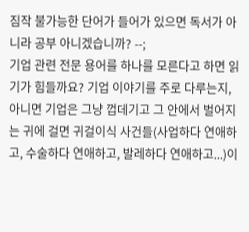짐작 불가능한 단어가 들어가 있으면 독서가 아니라 공부 아니겠습니까? --;
기업 관련 전문 용어를 하나를 모른다고 하면 읽기가 힘들까요? 기업 이야기를 주로 다루는지, 아니면 기업은 그냥 껍데기고 그 안에서 벌어지는 귀에 걸면 귀걸이식 사건들(사업하다 연애하고, 수술하다 연애하고, 발레하다 연애하고...)이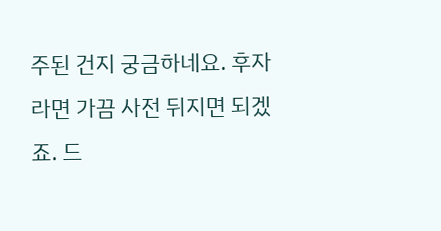주된 건지 궁금하네요. 후자라면 가끔 사전 뒤지면 되겠죠. 드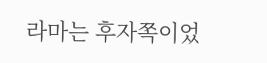라마는 후자쪽이었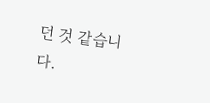던 것 같습니다.